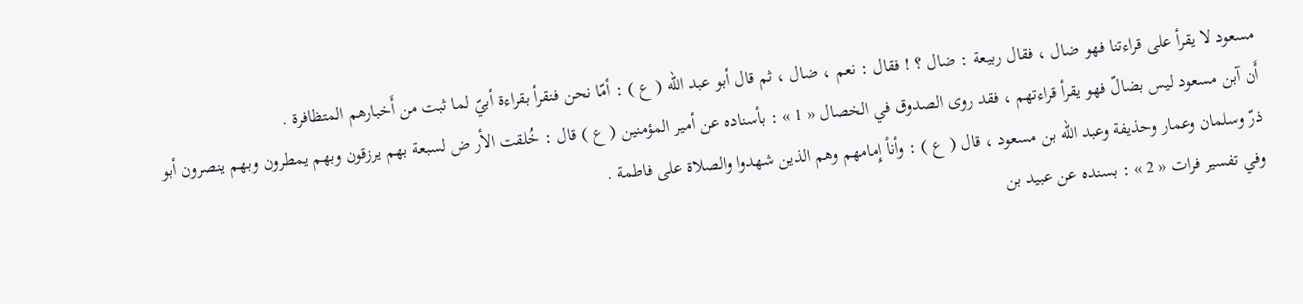مسعود لا يقرأ على قراءتنا فهو ضال ، فقال ربيعة : ضال ؟ ! فقال : نعم ، ضال ، ثم قال أبو عبد الله ( ع ) : أمّا نحن فنقرأ بقراءة أبيّ لما ثبت من أَخبارهم المتظافرة .
أَن آبن مسعود ليس بضالّ فهو يقرأ قراءتهم ، فقد روى الصدوق في الخصال « 1 » : بأسناده عن أمير المؤمنين ( ع ) قال : خُلقت الأر ض لسبعة بهم يرزقون وبهم يمطرون وبهم ينصرون أبو ذرّ وسلمان وعمار وحذيفة وعبد الله بن مسعود ، قال ( ع ) : وأناْ إِمامهم وهم الذين شهدوا والصلاة على فاطمة .
وفي تفسير فرات « 2 » : بسنده عن عبيد بن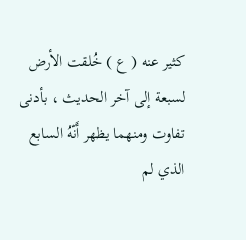كثير عنه ( ع ) خُلقت الأرض لسبعة إلى آخر الحديث ، بأدنى تفاوت ومنهما يظهر أَنّهُ السابع الذي لم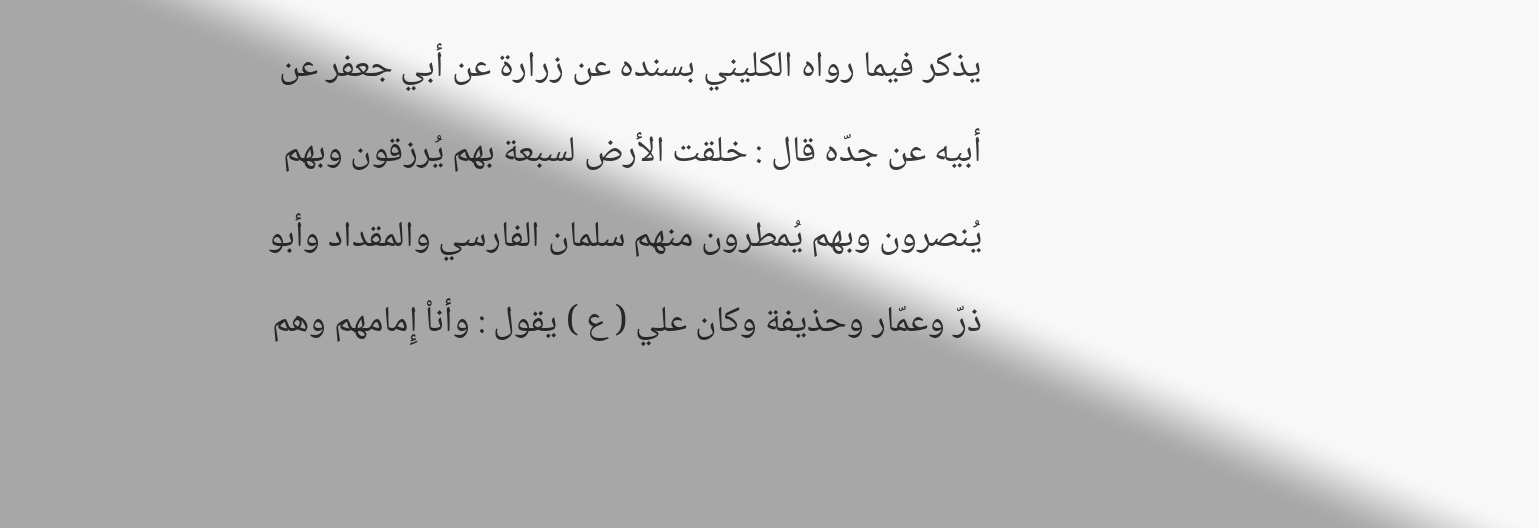يذكر فيما رواه الكليني بسنده عن زرارة عن أبي جعفر عن أبيه عن جدّه قال : خلقت الأرض لسبعة بهم يُرزقون وبهم يُنصرون وبهم يُمطرون منهم سلمان الفارسي والمقداد وأبو ذرّ وعمّار وحذيفة وكان علي ( ع ) يقول : وأناْ إِمامهم وهم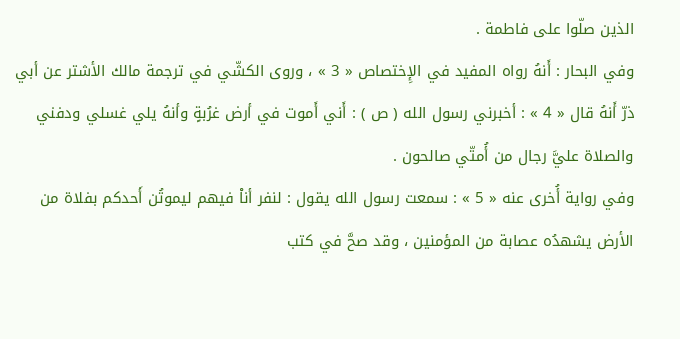الذين صلّوا على فاطمة .
وفي البحار : أَنهُ رواه المفيد في الإِختصاص « 3 » ، وروى الكشّي في ترجمة مالك الأشتر عن أبي ذرّ أَنهُ قال « 4 » : أخبرني رسول الله ( ص ) : أَني أَموت في أرض غرُبةٍ وأنهُ يلي غسلي ودفني والصلاة عليَّ رجال من أُمتّي صالحون .
وفي رواية أُخرى عنه « 5 » : سمعت رسول الله يقول : لنفر أناْ فيهم ليموتُن أَحدكم بفلاة من الأرض يشهدُه عصابة من المؤمنين ، وقد صحَّ في كتب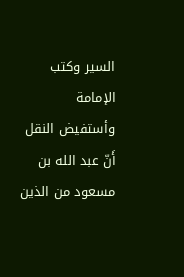السير وكتب الإمامة وأستفيض النقل أَنّ عبد الله بن مسعود من الذين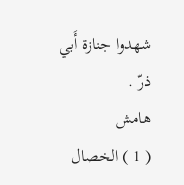شهدوا جنازة أَبي ذرّ .
هامش
( 1 ) الخصال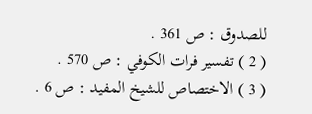للصدوق : ص 361 .
( 2 ) تفسير فرات الكوفي : ص 570 .
( 3 ) الاختصاص للشيخ المفيد : ص 6 .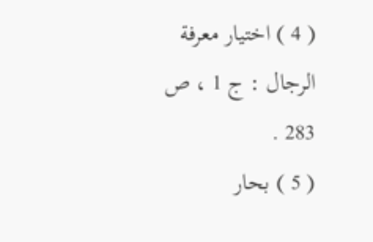( 4 ) اختيار معرفة الرجال : ج 1 ، ص 283 .
( 5 ) بحار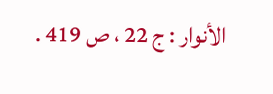الأنوار : ج 22 ، ص 419 .